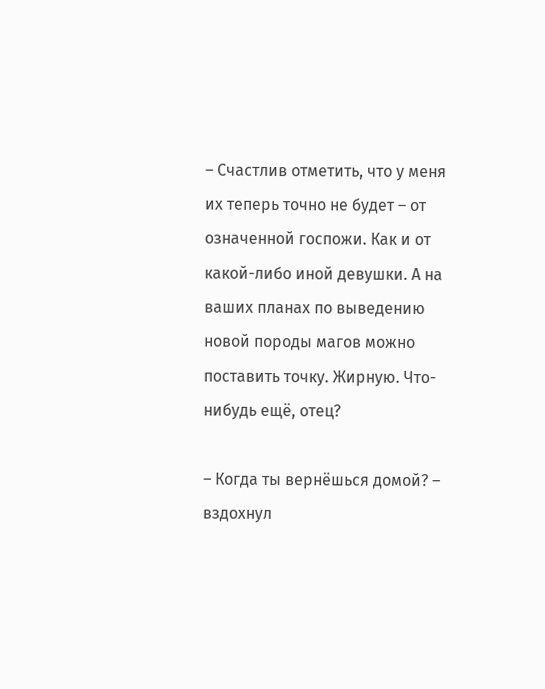– Счастлив отметить, что у меня их теперь точно не будет – от означенной госпожи. Как и от какой-либо иной девушки. А на ваших планах по выведению новой породы магов можно поставить точку. Жирную. Что-нибудь ещё, отец?

– Когда ты вернёшься домой? – вздохнул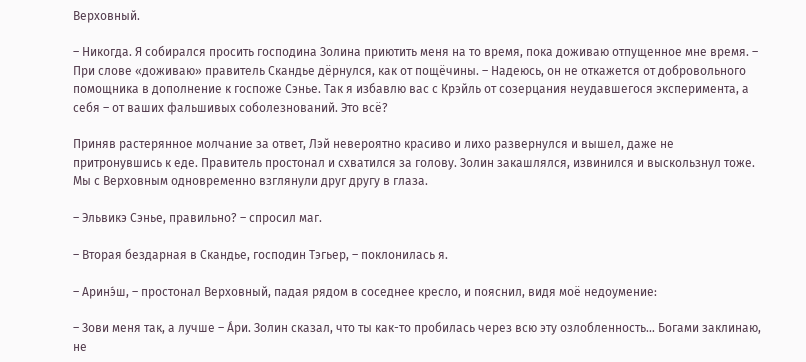Верховный.

– Никогда. Я собирался просить господина Золина приютить меня на то время, пока доживаю отпущенное мне время. – При слове «доживаю» правитель Скандье дёрнулся, как от пощёчины. – Надеюсь, он не откажется от добровольного помощника в дополнение к госпоже Сэнье. Так я избавлю вас с Крэйль от созерцания неудавшегося эксперимента, а себя – от ваших фальшивых соболезнований. Это всё?

Приняв растерянное молчание за ответ, Лэй невероятно красиво и лихо развернулся и вышел, даже не притронувшись к еде. Правитель простонал и схватился за голову. Золин закашлялся, извинился и выскользнул тоже. Мы с Верховным одновременно взглянули друг другу в глаза.

– Эльвикэ Сэнье, правильно? – спросил маг.

– Вторая бездарная в Скандье, господин Тэгьер, – поклонилась я.

– Аринэ́ш, – простонал Верховный, падая рядом в соседнее кресло, и пояснил, видя моё недоумение:

– Зови меня так, а лучше – Áри. Золин сказал, что ты как-то пробилась через всю эту озлобленность… Богами заклинаю, не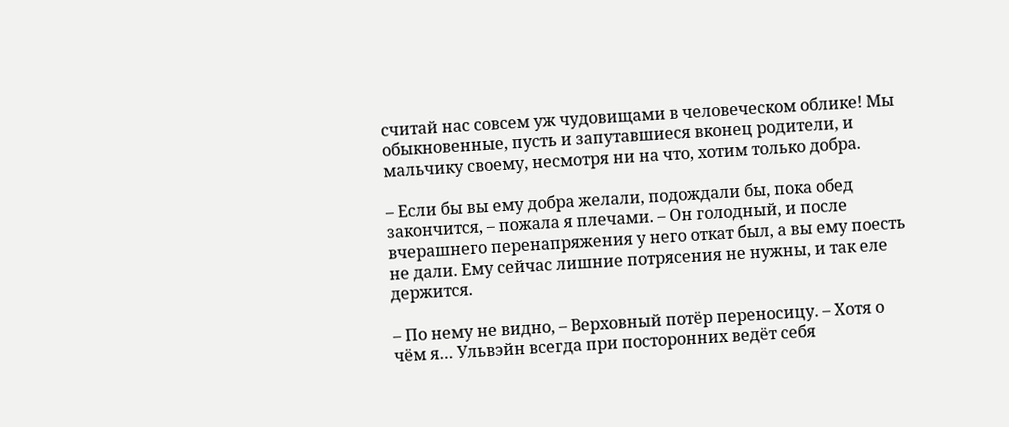считай нас совсем уж чудовищами в человеческом облике! Мы обыкновенные, пусть и запутавшиеся вконец родители, и мальчику своему, несмотря ни на что, хотим только добра.

– Если бы вы ему добра желали, подождали бы, пока обед закончится, – пожала я плечами. – Он голодный, и после вчерашнего перенапряжения у него откат был, а вы ему поесть не дали. Ему сейчас лишние потрясения не нужны, и так еле держится.

– По нему не видно, – Верховный потёр переносицу. – Хотя о чём я… Ульвэйн всегда при посторонних ведёт себя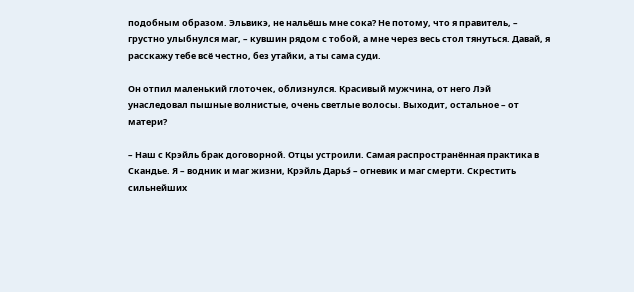подобным образом. Эльвикэ, не нальёшь мне сока? Не потому, что я правитель, – грустно улыбнулся маг, – кувшин рядом с тобой, а мне через весь стол тянуться. Давай, я расскажу тебе всё честно, без утайки, а ты сама суди.

Он отпил маленький глоточек, облизнулся. Красивый мужчина, от него Лэй унаследовал пышные волнистые, очень светлые волосы. Выходит, остальное – от матери?

– Наш с Крэйль брак договорной. Отцы устроили. Самая распространённая практика в Скандье. Я – водник и маг жизни, Крэйль Дарьэ́ – огневик и маг смерти. Скрестить сильнейших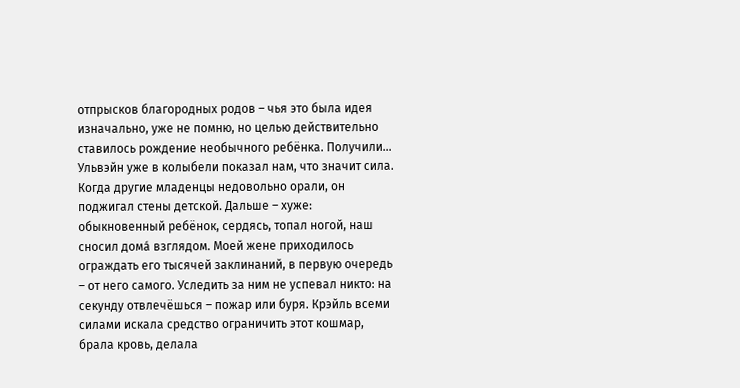отпрысков благородных родов – чья это была идея изначально, уже не помню, но целью действительно ставилось рождение необычного ребёнка. Получили… Ульвэйн уже в колыбели показал нам, что значит сила. Когда другие младенцы недовольно орали, он поджигал стены детской. Дальше – хуже: обыкновенный ребёнок, сердясь, топал ногой, наш сносил дома́ взглядом. Моей жене приходилось ограждать его тысячей заклинаний, в первую очередь – от него самого. Уследить за ним не успевал никто: на секунду отвлечёшься – пожар или буря. Крэйль всеми силами искала средство ограничить этот кошмар, брала кровь, делала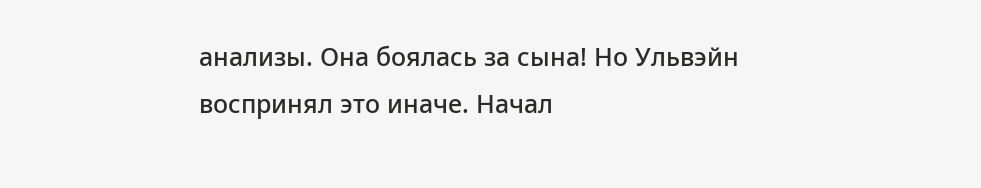анализы. Она боялась за сына! Но Ульвэйн воспринял это иначе. Начал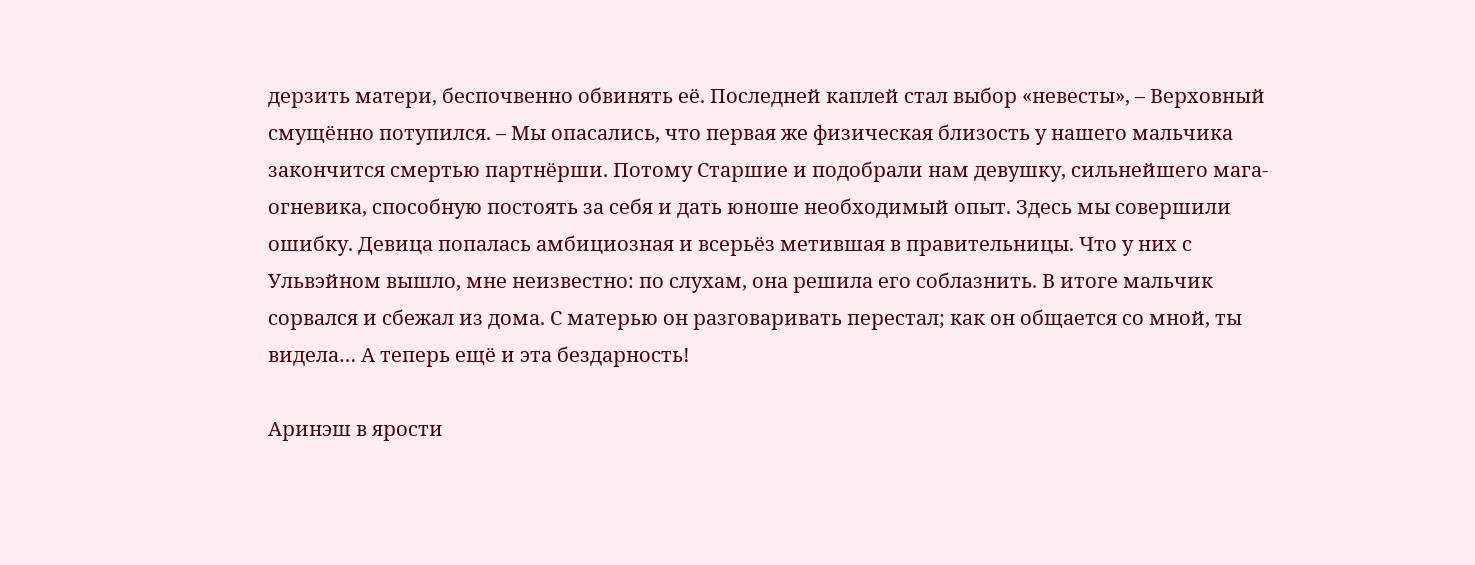дерзить матери, беспочвенно обвинять её. Последней каплей стал выбор «невесты», – Верховный смущённо потупился. – Мы опасались, что первая же физическая близость у нашего мальчика закончится смертью партнёрши. Потому Старшие и подобрали нам девушку, сильнейшего мага-огневика, способную постоять за себя и дать юноше необходимый опыт. Здесь мы совершили ошибку. Девица попалась амбициозная и всерьёз метившая в правительницы. Что у них с Ульвэйном вышло, мне неизвестно: по слухам, она решила его соблазнить. В итоге мальчик сорвался и сбежал из дома. С матерью он разговаривать перестал; как он общается со мной, ты видела… А теперь ещё и эта бездарность!

Аринэш в ярости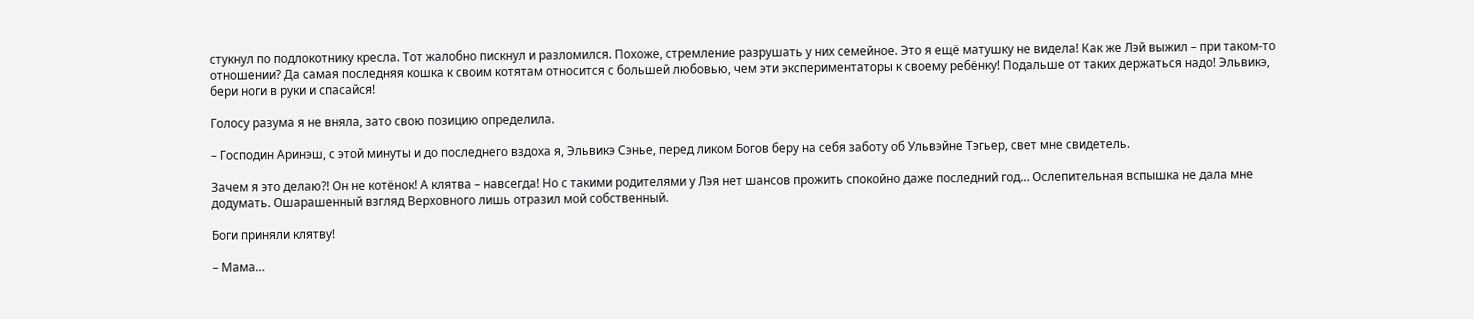стукнул по подлокотнику кресла. Тот жалобно пискнул и разломился. Похоже, стремление разрушать у них семейное. Это я ещё матушку не видела! Как же Лэй выжил – при таком-то отношении? Да самая последняя кошка к своим котятам относится с большей любовью, чем эти экспериментаторы к своему ребёнку! Подальше от таких держаться надо! Эльвикэ, бери ноги в руки и спасайся!

Голосу разума я не вняла, зато свою позицию определила.

– Господин Аринэш, с этой минуты и до последнего вздоха я, Эльвикэ Сэнье, перед ликом Богов беру на себя заботу об Ульвэйне Тэгьер, свет мне свидетель.

Зачем я это делаю?! Он не котёнок! А клятва – навсегда! Но с такими родителями у Лэя нет шансов прожить спокойно даже последний год… Ослепительная вспышка не дала мне додумать. Ошарашенный взгляд Верховного лишь отразил мой собственный.

Боги приняли клятву!

– Мама…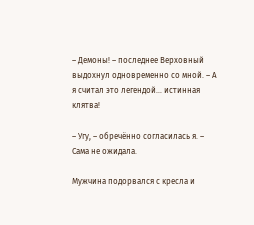– Демоны! – последнее Верховный выдохнул одновременно со мной. – А я считал это легендой… истинная клятва!

– Угу, – обречённо согласилась я. – Сама не ожидала.

Мужчина подорвался с кресла и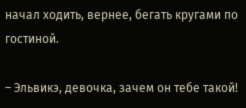начал ходить, вернее, бегать кругами по гостиной.

– Эльвикэ, девочка, зачем он тебе такой!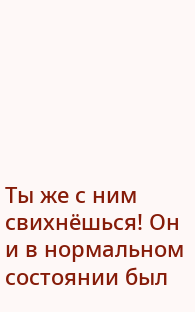Ты же с ним свихнёшься! Он и в нормальном состоянии был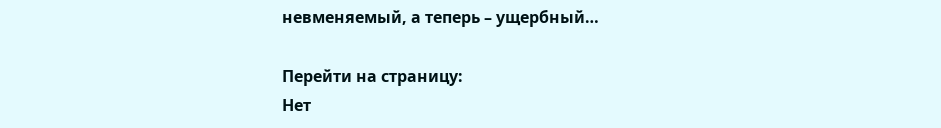невменяемый, а теперь – ущербный…

Перейти на страницу:
Нет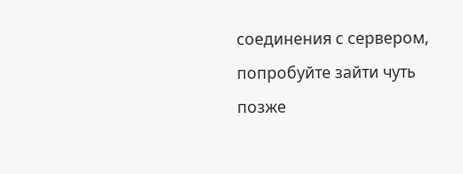соединения с сервером, попробуйте зайти чуть позже